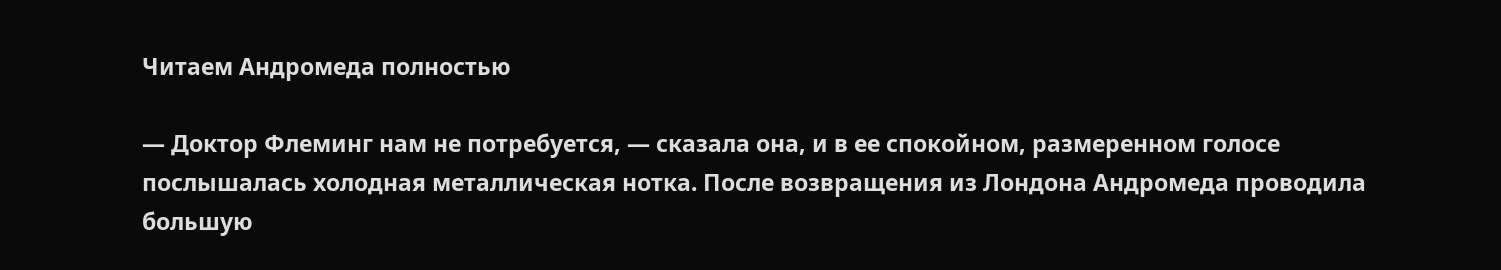Читаем Андромеда полностью

— Доктор Флеминг нам не потребуется, — сказала она, и в ее спокойном, размеренном голосе послышалась холодная металлическая нотка. После возвращения из Лондона Андромеда проводила большую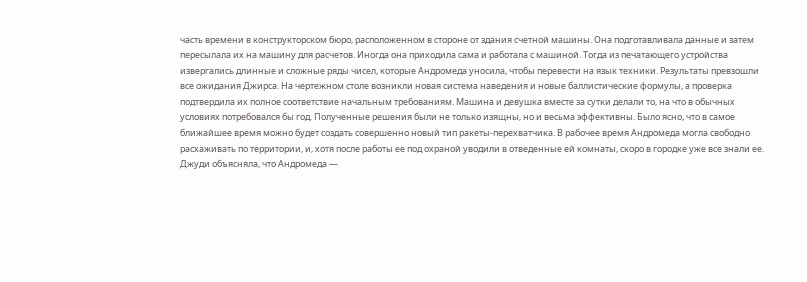часть времени в конструкторском бюро, расположенном в стороне от здания счетной машины. Она подготавливала данные и затем пересылала их на машину для расчетов. Иногда она приходила сама и работала с машиной. Тогда из печатающего устройства извергались длинные и сложные ряды чисел, которые Андромеда уносила, чтобы перевести на язык техники. Результаты превзошли все ожидания Джирса. На чертежном столе возникли новая система наведения и новые баллистические формулы, а проверка подтвердила их полное соответствие начальным требованиям. Машина и девушка вместе за сутки делали то, на что в обычных условиях потребовался бы год. Полученные решения были не только изящны, но и весьма эффективны. Было ясно, что в самое ближайшее время можно будет создать совершенно новый тип ракеты-перехватчика. В рабочее время Андромеда могла свободно расхаживать по территории, и, хотя после работы ее под охраной уводили в отведенные ей комнаты, скоро в городке уже все знали ее. Джуди объясняла, что Андромеда —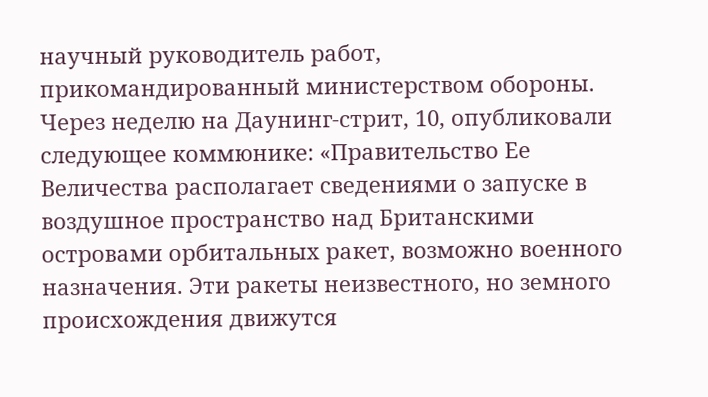научный руководитель работ, прикомандированный министерством обороны. Через неделю на Даунинг-стрит, 10, опубликовали следующее коммюнике: «Правительство Ее Величества располагает сведениями о запуске в воздушное пространство над Британскими островами орбитальных ракет, возможно военного назначения. Эти ракеты неизвестного, но земного происхождения движутся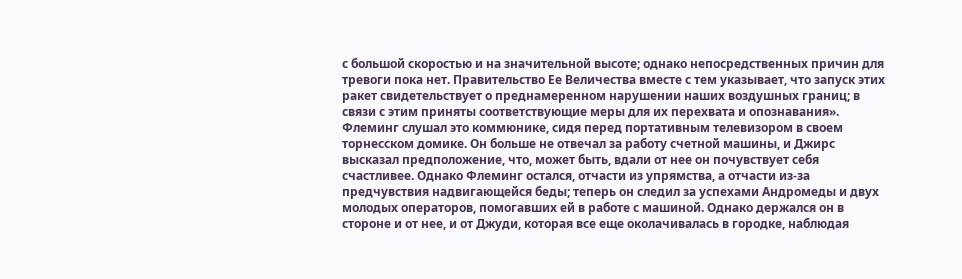с большой скоростью и на значительной высоте; однако непосредственных причин для тревоги пока нет. Правительство Ее Величества вместе с тем указывает, что запуск этих ракет свидетельствует о преднамеренном нарушении наших воздушных границ; в связи с этим приняты соответствующие меры для их перехвата и опознавания». Флеминг слушал это коммюнике, сидя перед портативным телевизором в своем торнесском домике. Он больше не отвечал за работу счетной машины, и Джирс высказал предположение, что, может быть, вдали от нее он почувствует себя счастливее. Однако Флеминг остался, отчасти из упрямства, а отчасти из-за предчувствия надвигающейся беды; теперь он следил за успехами Андромеды и двух молодых операторов, помогавших ей в работе с машиной. Однако держался он в стороне и от нее, и от Джуди, которая все еще околачивалась в городке, наблюдая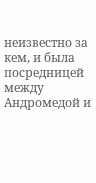неизвестно за кем, и была посредницей между Андромедой и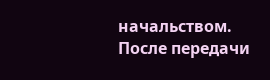начальством. После передачи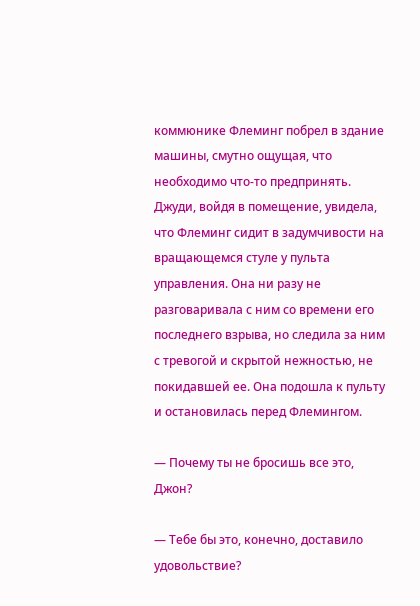коммюнике Флеминг побрел в здание машины, смутно ощущая, что необходимо что-то предпринять. Джуди, войдя в помещение, увидела, что Флеминг сидит в задумчивости на вращающемся стуле у пульта управления. Она ни разу не разговаривала с ним со времени его последнего взрыва, но следила за ним с тревогой и скрытой нежностью, не покидавшей ее. Она подошла к пульту и остановилась перед Флемингом.

— Почему ты не бросишь все это, Джон?

— Тебе бы это, конечно, доставило удовольствие?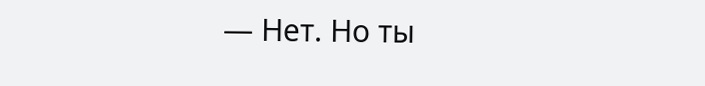— Нет. Но ты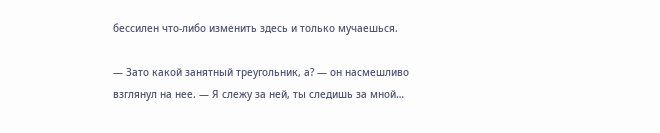бессилен что-либо изменить здесь и только мучаешься.

— Зато какой занятный треугольник, а? — он насмешливо взглянул на нее. — Я слежу за ней, ты следишь за мной…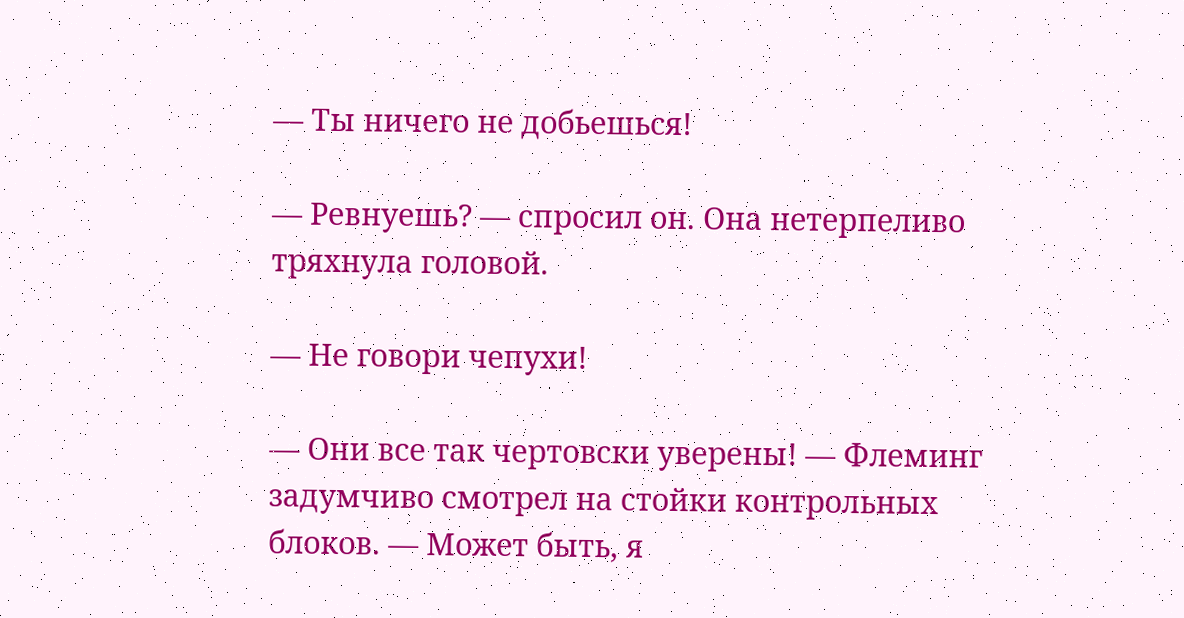— Ты ничего не добьешься!

— Ревнуешь? — спросил он. Она нетерпеливо тряхнула головой.

— Не говори чепухи!

— Они все так чертовски уверены! — Флеминг задумчиво смотрел на стойки контрольных блоков. — Может быть, я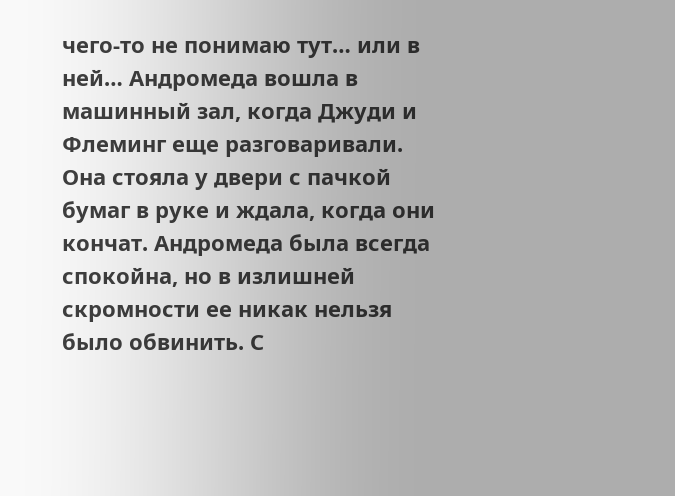чего-то не понимаю тут… или в ней… Андромеда вошла в машинный зал, когда Джуди и Флеминг еще разговаривали. Она стояла у двери с пачкой бумаг в руке и ждала, когда они кончат. Андромеда была всегда спокойна, но в излишней скромности ее никак нельзя было обвинить. С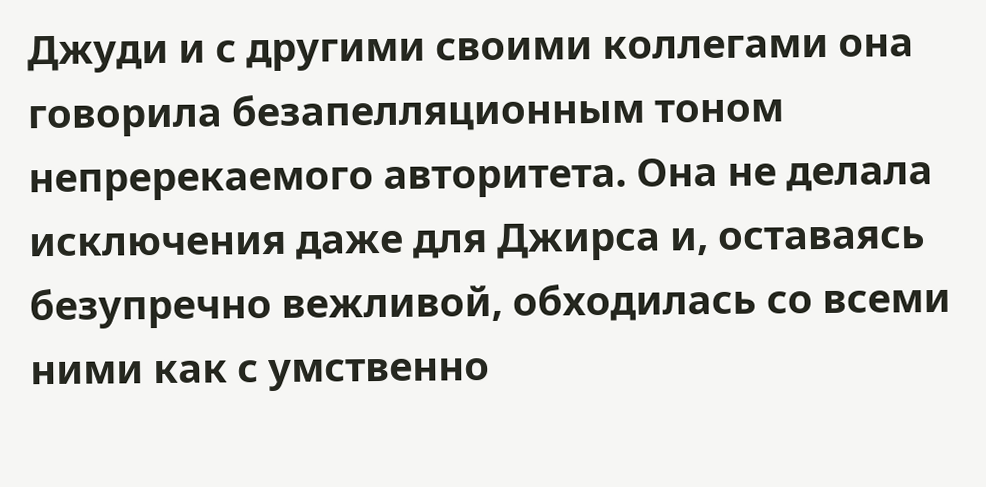Джуди и с другими своими коллегами она говорила безапелляционным тоном непререкаемого авторитета. Она не делала исключения даже для Джирса и, оставаясь безупречно вежливой, обходилась со всеми ними как с умственно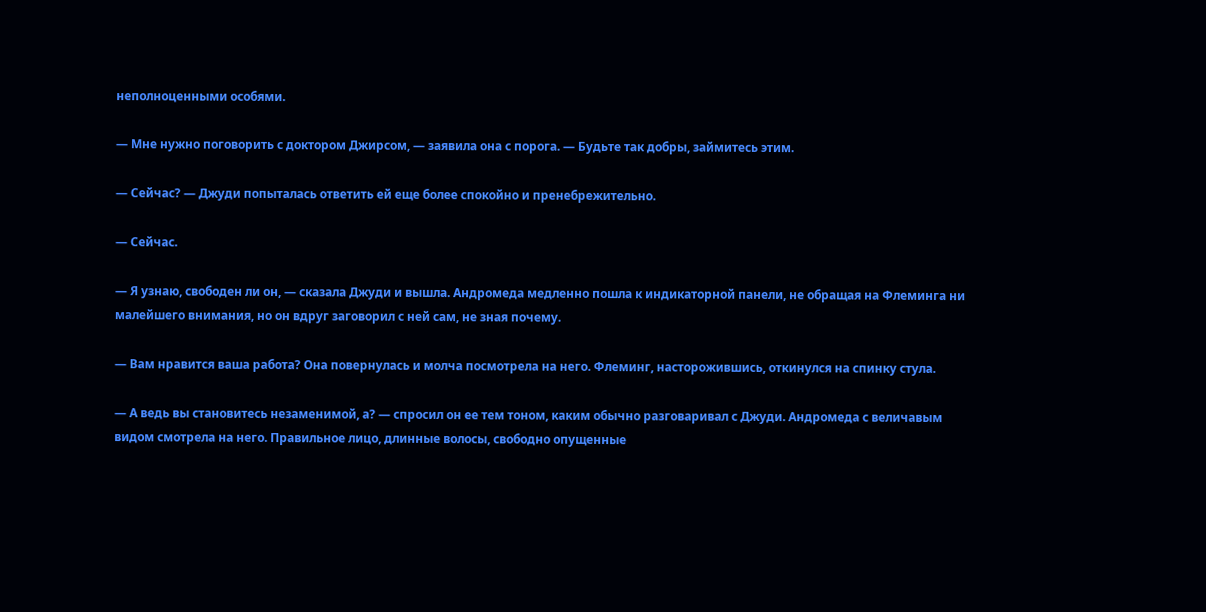неполноценными особями.

— Мне нужно поговорить с доктором Джирсом, — заявила она с порога. — Будьте так добры, займитесь этим.

— Сейчас? — Джуди попыталась ответить ей еще более спокойно и пренебрежительно.

— Сейчас.

— Я узнаю, свободен ли он, — сказала Джуди и вышла. Андромеда медленно пошла к индикаторной панели, не обращая на Флеминга ни малейшего внимания, но он вдруг заговорил с ней сам, не зная почему.

— Вам нравится ваша работа? Она повернулась и молча посмотрела на него. Флеминг, насторожившись, откинулся на спинку стула.

— А ведь вы становитесь незаменимой, а? — спросил он ее тем тоном, каким обычно разговаривал с Джуди. Андромеда с величавым видом смотрела на него. Правильное лицо, длинные волосы, свободно опущенные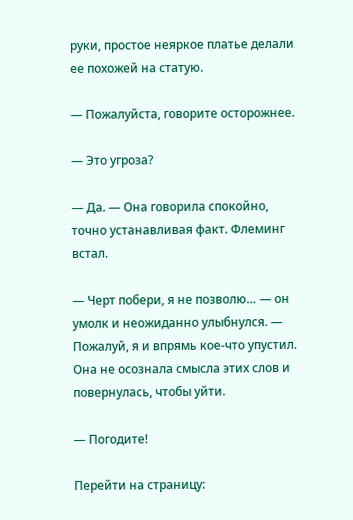руки, простое неяркое платье делали ее похожей на статую.

— Пожалуйста, говорите осторожнее.

— Это угроза?

— Да. — Она говорила спокойно, точно устанавливая факт. Флеминг встал.

— Черт побери, я не позволю… — он умолк и неожиданно улыбнулся. — Пожалуй, я и впрямь кое-что упустил. Она не осознала смысла этих слов и повернулась, чтобы уйти.

— Погодите!

Перейти на страницу: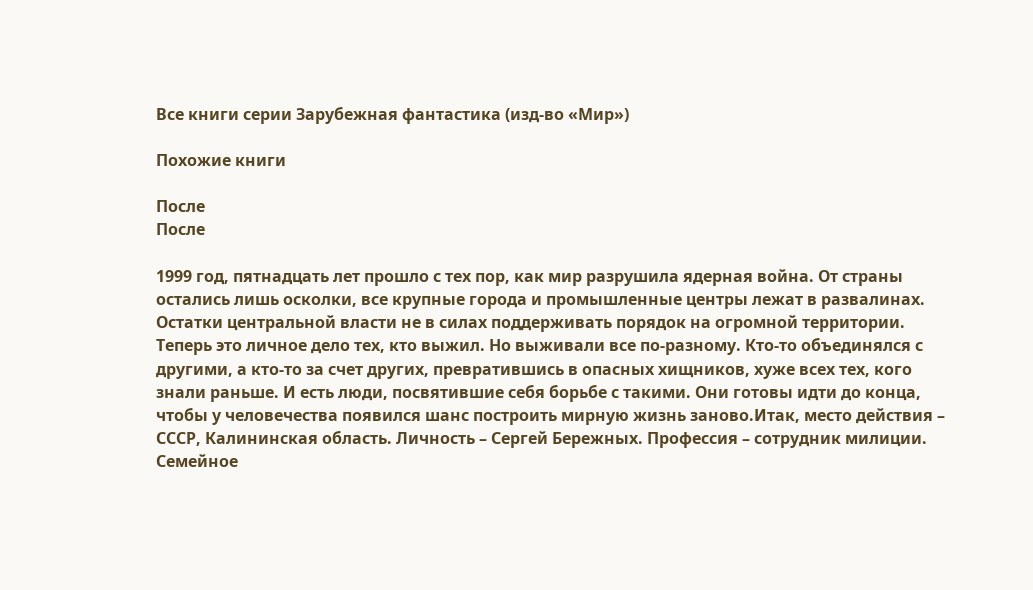Все книги серии Зарубежная фантастика (изд-во «Мир»)

Похожие книги

После
После

1999 год, пятнадцать лет прошло с тех пор, как мир разрушила ядерная война. От страны остались лишь осколки, все крупные города и промышленные центры лежат в развалинах. Остатки центральной власти не в силах поддерживать порядок на огромной территории. Теперь это личное дело тех, кто выжил. Но выживали все по-разному. Кто-то объединялся с другими, а кто-то за счет других, превратившись в опасных хищников, хуже всех тех, кого знали раньше. И есть люди, посвятившие себя борьбе с такими. Они готовы идти до конца, чтобы у человечества появился шанс построить мирную жизнь заново.Итак, место действия – СССР, Калининская область. Личность – Сергей Бережных. Профессия – сотрудник милиции. Семейное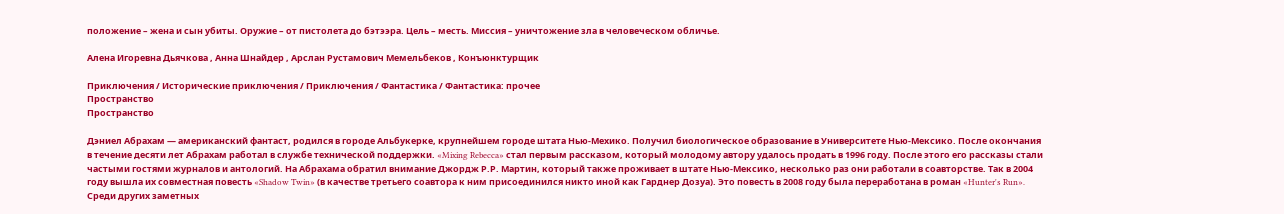положение – жена и сын убиты. Оружие – от пистолета до бэтээра. Цель – месть. Миссия – уничтожение зла в человеческом обличье.

Алена Игоревна Дьячкова , Анна Шнайдер , Арслан Рустамович Мемельбеков , Конъюнктурщик

Приключения / Исторические приключения / Приключения / Фантастика / Фантастика: прочее
Пространство
Пространство

Дэниел Абрахам — американский фантаст, родился в городе Альбукерке, крупнейшем городе штата Нью-Мехико. Получил биологическое образование в Университете Нью-Мексико. После окончания в течение десяти лет Абрахам работал в службе технической поддержки. «Mixing Rebecca» стал первым рассказом, который молодому автору удалось продать в 1996 году. После этого его рассказы стали частыми гостями журналов и антологий. На Абрахама обратил внимание Джордж Р.Р. Мартин, который также проживает в штате Нью-Мексико, несколько раз они работали в соавторстве. Так в 2004 году вышла их совместная повесть «Shadow Twin» (в качестве третьего соавтора к ним присоединился никто иной как Гарднер Дозуа). Это повесть в 2008 году была переработана в роман «Hunter's Run». Среди других заметных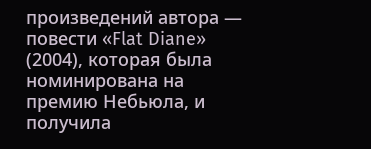произведений автора — повести «Flat Diane» (2004), которая была номинирована на премию Небьюла, и получила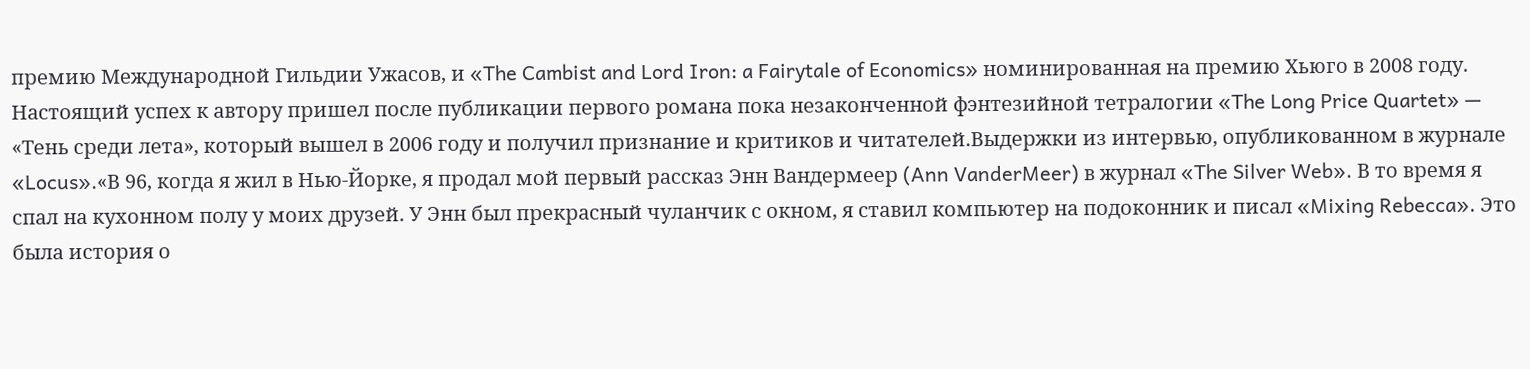премию Международной Гильдии Ужасов, и «The Cambist and Lord Iron: a Fairytale of Economics» номинированная на премию Хьюго в 2008 году. Настоящий успех к автору пришел после публикации первого романа пока незаконченной фэнтезийной тетралогии «The Long Price Quartet» — «Тень среди лета», который вышел в 2006 году и получил признание и критиков и читателей.Выдержки из интервью, опубликованном в журнале «Locus».«В 96, когда я жил в Нью-Йорке, я продал мой первый рассказ Энн Вандермеер (Ann VanderMeer) в журнал «The Silver Web». В то время я спал на кухонном полу у моих друзей. У Энн был прекрасный чуланчик с окном, я ставил компьютер на подоконник и писал «Mixing Rebecca». Это была история о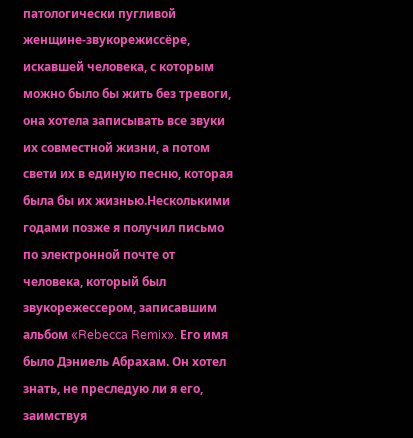патологически пугливой женщине-звукорежиссёре, искавшей человека, с которым можно было бы жить без тревоги, она хотела записывать все звуки их совместной жизни, а потом свети их в единую песню, которая была бы их жизнью.Несколькими годами позже я получил письмо по электронной почте от человека, который был звукорежессером, записавшим альбом «Rebecca Remix». Его имя было Дэниель Абрахам. Он хотел знать, не преследую ли я его, заимствуя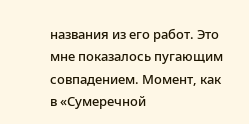названия из его работ. Это мне показалось пугающим совпадением. Момент, как в «Сумеречной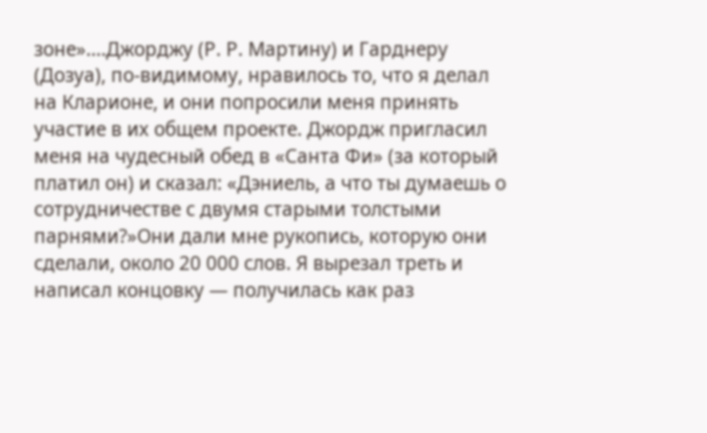зоне»....Джорджу (Р. Р. Мартину) и Гарднеру (Дозуа), по-видимому, нравилось то, что я делал на Кларионе, и они попросили меня принять участие в их общем проекте. Джордж пригласил меня на чудесный обед в «Санта Фи» (за который платил он) и сказал: «Дэниель, а что ты думаешь о сотрудничестве с двумя старыми толстыми парнями?»Они дали мне рукопись, которую они сделали, около 20 000 слов. Я вырезал треть и написал концовку — получилась как раз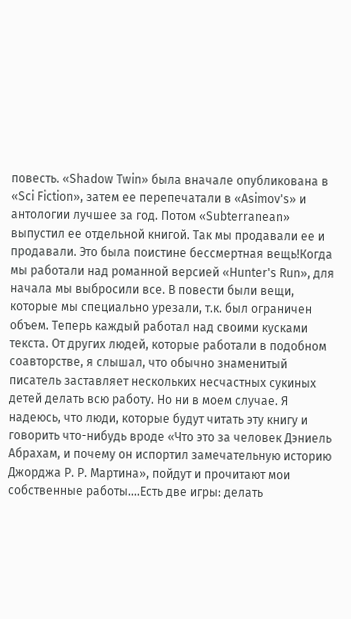повесть. «Shadow Twin» была вначале опубликована в «Sci Fiction», затем ее перепечатали в «Asimov's» и антологии лучшее за год. Потом «Subterranean» выпустил ее отдельной книгой. Так мы продавали ее и продавали. Это была поистине бессмертная вещь!Когда мы работали над романной версией «Hunter's Run», для начала мы выбросили все. В повести были вещи, которые мы специально урезали, т.к. был ограничен объем. Теперь каждый работал над своими кусками текста. От других людей, которые работали в подобном соавторстве, я слышал, что обычно знаменитый писатель заставляет нескольких несчастных сукиных детей делать всю работу. Но ни в моем случае. Я надеюсь, что люди, которые будут читать эту книгу и говорить что-нибудь вроде «Что это за человек Дэниель Абрахам, и почему он испортил замечательную историю Джорджа Р. Р. Мартина», пойдут и прочитают мои собственные работы....Есть две игры: делать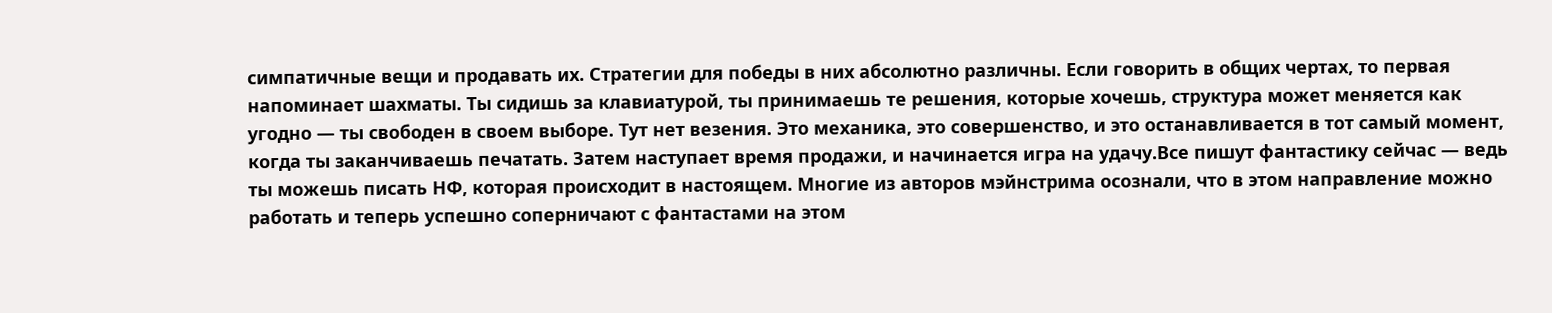симпатичные вещи и продавать их. Стратегии для победы в них абсолютно различны. Если говорить в общих чертах, то первая напоминает шахматы. Ты сидишь за клавиатурой, ты принимаешь те решения, которые хочешь, структура может меняется как угодно — ты свободен в своем выборе. Тут нет везения. Это механика, это совершенство, и это останавливается в тот самый момент, когда ты заканчиваешь печатать. Затем наступает время продажи, и начинается игра на удачу.Все пишут фантастику сейчас — ведь ты можешь писать НФ, которая происходит в настоящем. Многие из авторов мэйнстрима осознали, что в этом направление можно работать и теперь успешно соперничают с фантастами на этом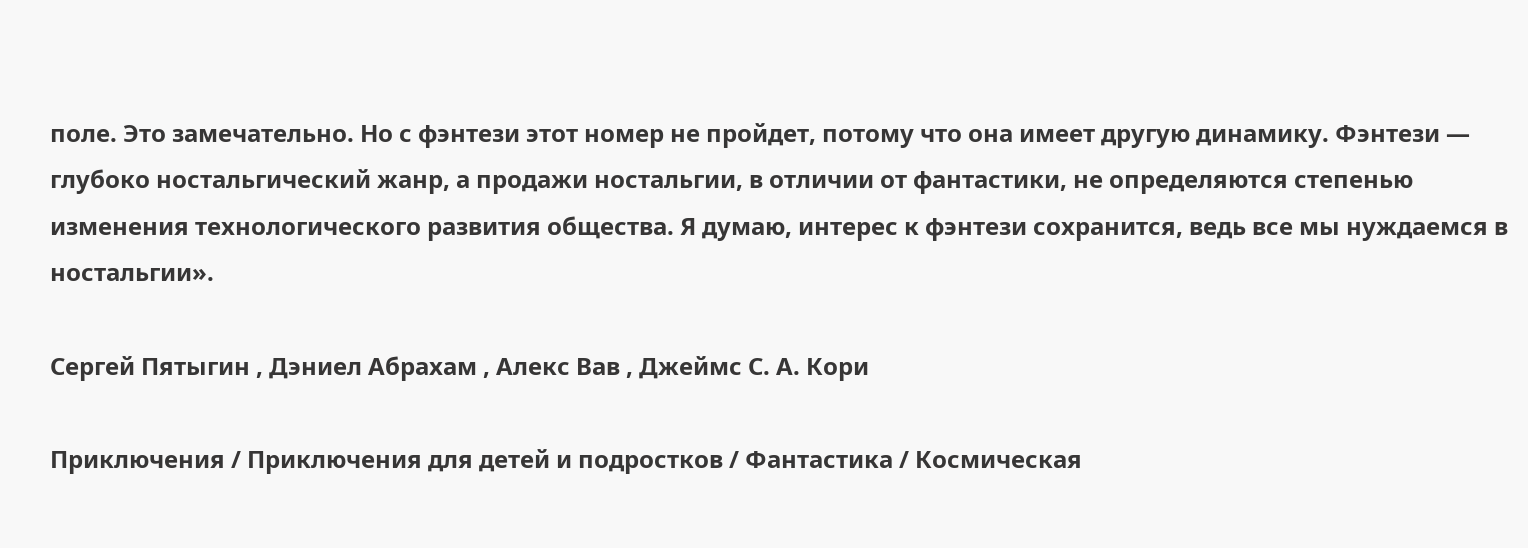поле. Это замечательно. Но с фэнтези этот номер не пройдет, потому что она имеет другую динамику. Фэнтези — глубоко ностальгический жанр, а продажи ностальгии, в отличии от фантастики, не определяются степенью изменения технологического развития общества. Я думаю, интерес к фэнтези сохранится, ведь все мы нуждаемся в ностальгии».

Сергей Пятыгин , Дэниел Абрахам , Алекс Вав , Джеймс С. А. Кори

Приключения / Приключения для детей и подростков / Фантастика / Космическая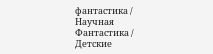фантастика / Научная Фантастика / Детские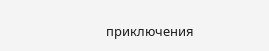приключения